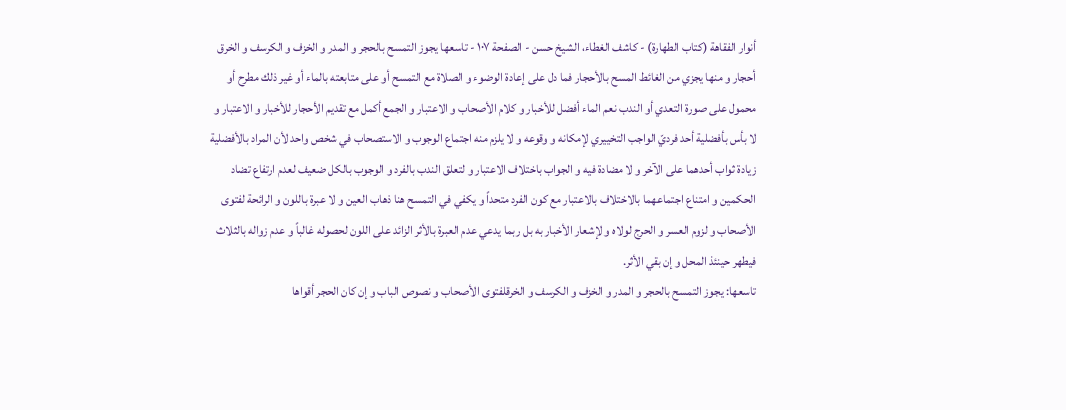أنوار الفقاهة (كتاب الطهارة) - كاشف الغطاء، الشيخ حسن - الصفحة ١٠٧ - تاسعها يجوز التمسح بالحجر و المدر و الخزف و الكرسف و الخرق
أحجار و منها يجزي من الغائط المسح بالأحجار فما دل على إعادة الوضوء و الصلاة مع التمسح أو على متابعته بالماء أو غير ذلك مطرح أو محمول على صورة التعدي أو الندب نعم الماء أفضل للأخبار و كلام الأصحاب و الاعتبار و الجمع أكمل مع تقديم الأحجار للأخبار و الاعتبار و لا بأس بأفضلية أحد فرديّ الواجب التخييري لإمكانه و وقوعه و لا يلزم منه اجتماع الوجوب و الاستصحاب في شخص واحد لأن المراد بالأفضلية زيادة ثواب أحدهما على الآخر و لا مضادة فيه و الجواب باختلاف الاعتبار و لتعلق الندب بالفرد و الوجوب بالكل ضعيف لعدم ارتفاع تضاد الحكمين و امتناع اجتماعهما بالاختلاف بالاعتبار مع كون الفرد متحداً و يكفي في التمسح هنا ذهاب العين و لا عبرة باللون و الرائحة لفتوى الأصحاب و لزوم العسر و الحرج لولاه و لإشعار الأخبار به بل ربما يدعي عدم العبرة بالأثر الزائد على اللون لحصوله غالباً و عدم زواله بالثلاث فيطهر حينئذ المحل و إن بقي الأثر.
تاسعها: يجوز التمسح بالحجر و المدر و الخزف و الكرسف و الخرقلفتوى الأصحاب و نصوص الباب و إن كان الحجر أقواها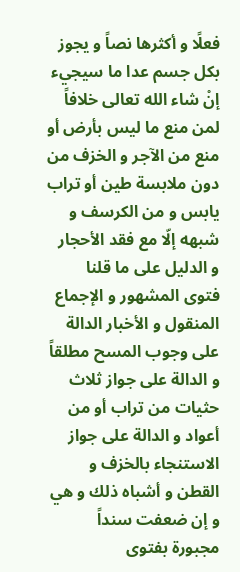فعلًا و أكثرها نصاً و يجوز بكل جسم عدا ما سيجيء إنْ شاء الله تعالى خلافاً لمن منع ما ليس بأرض أو منع من الآجر و الخزف من دون ملابسة طين أو تراب يابس و من الكرسف و شبهه إلّا مع فقد الأحجار و الدليل على ما قلنا فتوى المشهور و الإجماع المنقول و الأخبار الدالة على وجوب المسح مطلقاً و الدالة على جواز ثلاث حثيات من تراب أو من أعواد و الدالة على جواز الاستنجاء بالخزف و القطن و أشباه ذلك و هي و إن ضعفت سنداً مجبورة بفتوى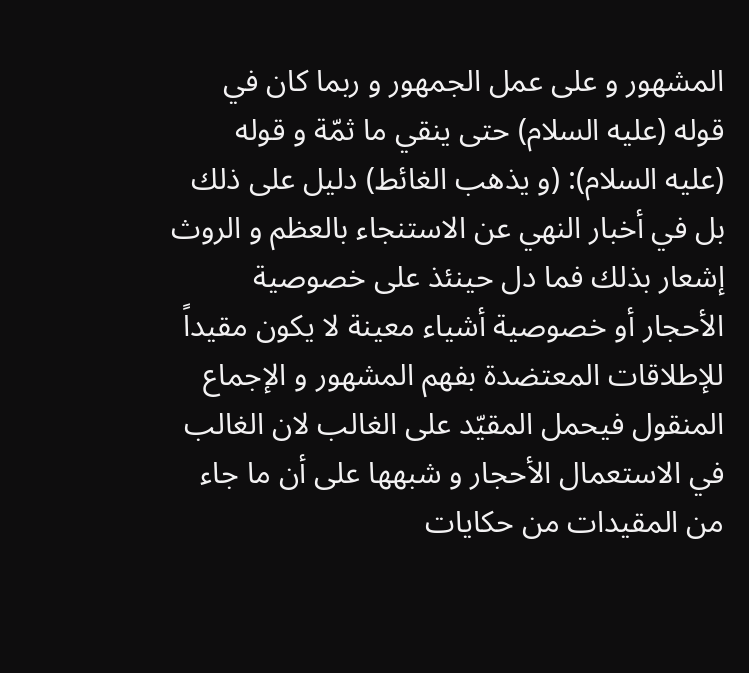المشهور و على عمل الجمهور و ربما كان في قوله (عليه السلام) حتى ينقي ما ثمّة و قوله (عليه السلام): (و يذهب الغائط) دليل على ذلك بل في أخبار النهي عن الاستنجاء بالعظم و الروث إشعار بذلك فما دل حينئذ على خصوصية الأحجار أو خصوصية أشياء معينة لا يكون مقيداً للإطلاقات المعتضدة بفهم المشهور و الإجماع المنقول فيحمل المقيّد على الغالب لان الغالب في الاستعمال الأحجار و شبهها على أن ما جاء من المقيدات من حكايات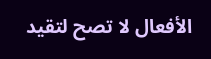الأفعال لا تصح لتقيد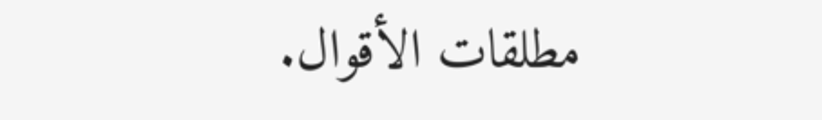مطلقات الأقوال.